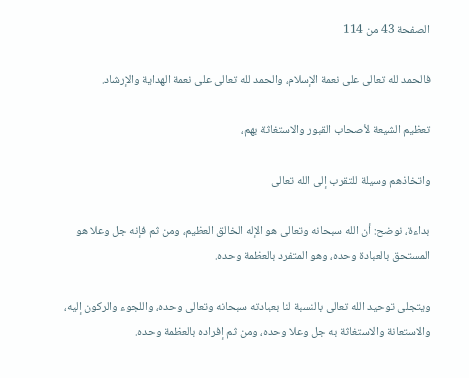الصفحة 43 من 114

فالحمد لله تعالى على نعمة الإسلام، والحمد لله تعالى على نعمة الهداية والإرشاد.

تعظيم الشيعة لأصحاب القبور والاستغاثة بهم،

واتخاذهم وسيلة للتقرب إلى الله تعالى

بداءة، نوضح: أن الله سبحانه وتعالى هو الإله الخالق العظيم، ومن ثم فإنه جل وعلا هو المستحق بالعبادة وحده، وهو المتفرد بالعظمة وحده.

ويتجلى توحيد الله تعالى بالنسبة لنا بعبادته سبحانه وتعالى وحده، واللجوء والركون إليه، والاستعانة والاستغاثة به جل وعلا وحده، ومن ثم إفراده بالعظمة وحده.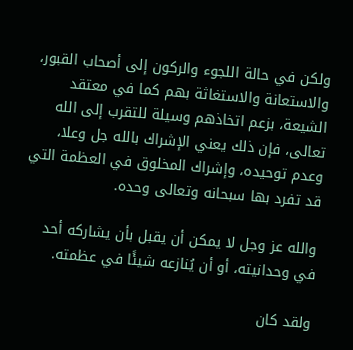ولكن في حالة اللجوء والركون إلى أصحاب القبور، والاستعانة والاستغاثة بهم كما في معتقد الشيعة، بزعم اتخاذهم وسيلة للتقرب إلى الله تعالى، فإن ذلك يعني الإشراك بالله جل وعلا، وعدم توحيده، وإشراك المخلوق في العظمة التي قد تفرد بها سبحانه وتعالى وحده.

والله عز وجل لا يمكن أن يقبل بأن يشاركه أحد في وحدانيته، أو أن يُنازعه شيئًا في عظمته.

ولقد كان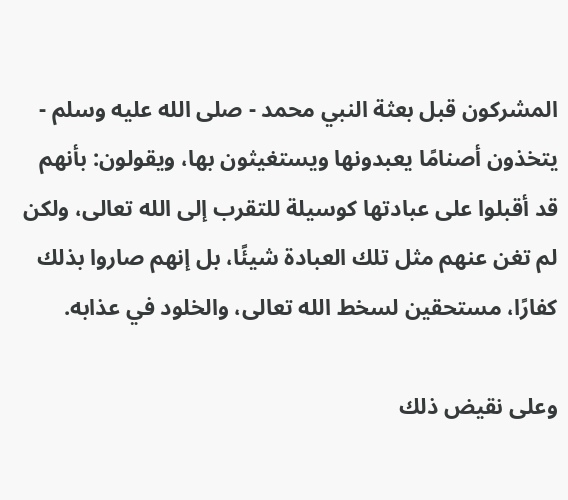المشركون قبل بعثة النبي محمد - صلى الله عليه وسلم - يتخذون أصنامًا يعبدونها ويستغيثون بها، ويقولون: بأنهم قد أقبلوا على عبادتها كوسيلة للتقرب إلى الله تعالى، ولكن لم تغن عنهم مثل تلك العبادة شيئًا، بل إنهم صاروا بذلك كفارًا، مستحقين لسخط الله تعالى، والخلود في عذابه.

وعلى نقيض ذلك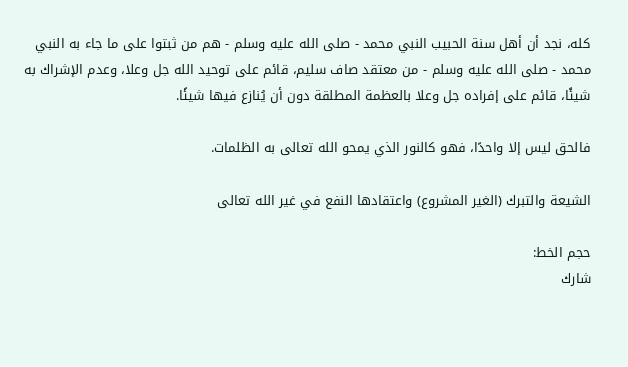كله، نجد أن أهل سنة الحبيب النبي محمد - صلى الله عليه وسلم - هم من ثبتوا على ما جاء به النبي محمد - صلى الله عليه وسلم - من معتقد صاف سليم، قائم على توحيد الله جل وعلا، وعدم الإشراك به شيئًا، قائم على إفراده جل وعلا بالعظمة المطلقة دون أن يُنازع فيها شيئًا.

فالحق ليس إلا واحدًا، فهو كالنور الذي يمحو الله تعالى به الظلمات.

الشيعة والتبرك (الغير المشروع) واعتقادها النفع في غير الله تعالى

حجم الخط:
شارك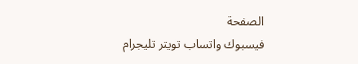الصفحة
فيسبوك واتساب تويتر تليجرام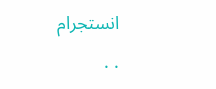انستجرام
. .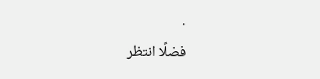.
فضلًا انتظر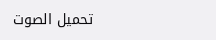تحميل الصوت